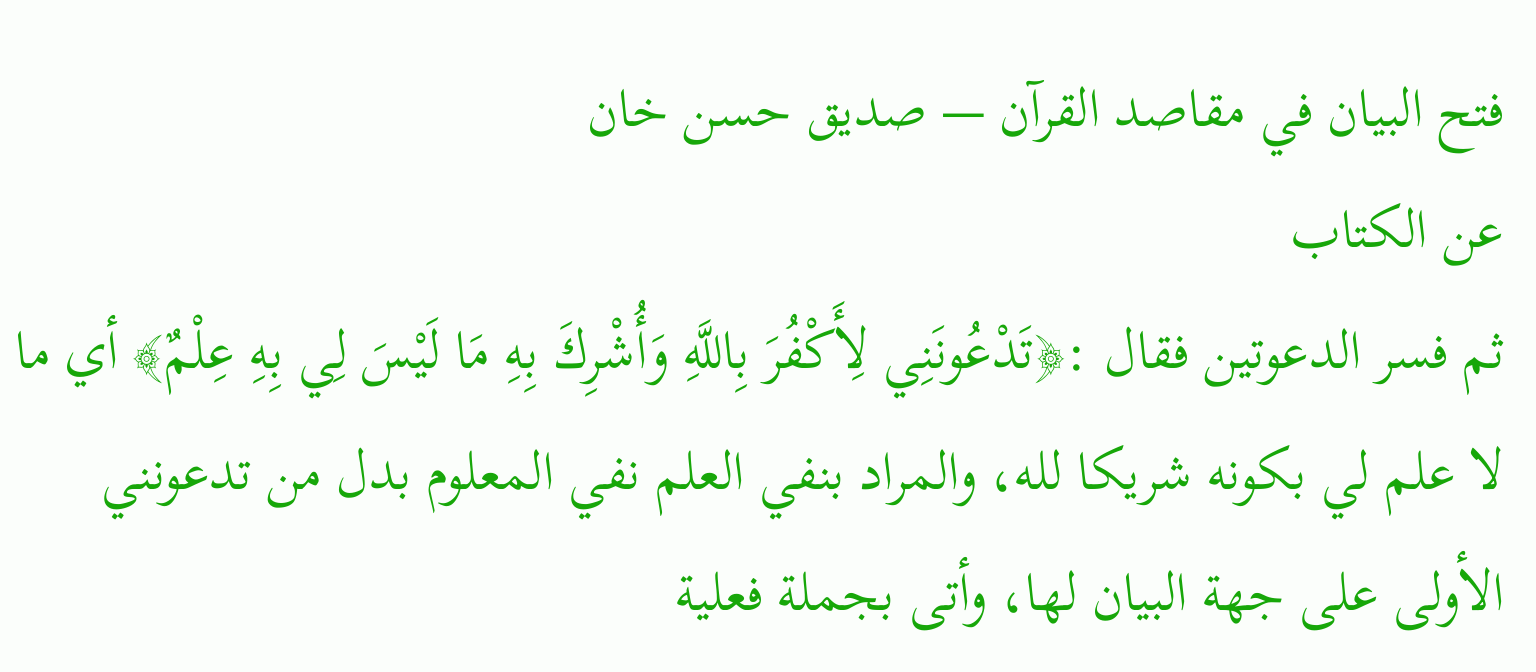فتح البيان في مقاصد القرآن — صديق حسن خان
عن الكتاب
ثم فسر الدعوتين فقال :﴿تَدْعُونَنِي لِأَكْفُرَ بِاللَّهِ وَأُشْرِكَ بِهِ مَا لَيْسَ لِي بِهِ عِلْمٌ﴾ أي ما لا علم لي بكونه شريكا لله، والمراد بنفي العلم نفي المعلوم بدل من تدعونني الأولى على جهة البيان لها، وأتى بجملة فعلية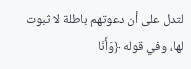لتدل على أن دعوتهم باطلة لا ثبوت لها، وفي قوله ﴿وَأَنَا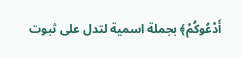أَدْعُوكُمْ﴾ بجملة اسمية لتدل على ثبوت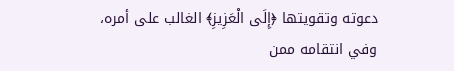دعوته وتقويتها ﴿إِلَى الْعَزِيزِ﴾ الغالب على أمره، وفي انتقامه ممن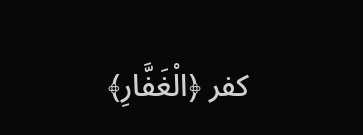كفر ﴿الْغَفَّارِ﴾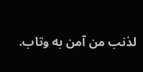لذنب من آمن به وتاب.